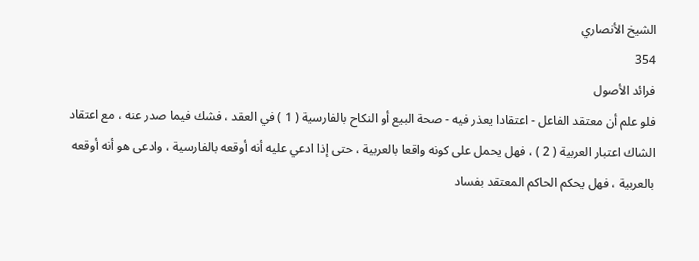الشيخ الأنصاري
354
فرائد الأصول
فلو علم أن معتقد الفاعل - اعتقادا يعذر فيه - صحة البيع أو النكاح بالفارسية ( 1 ) في العقد ، فشك فيما صدر عنه ، مع اعتقاد الشاك اعتبار العربية ( 2 ) ، فهل يحمل على كونه واقعا بالعربية ، حتى إذا ادعي عليه أنه أوقعه بالفارسية ، وادعى هو أنه أوقعه بالعربية ، فهل يحكم الحاكم المعتقد بفساد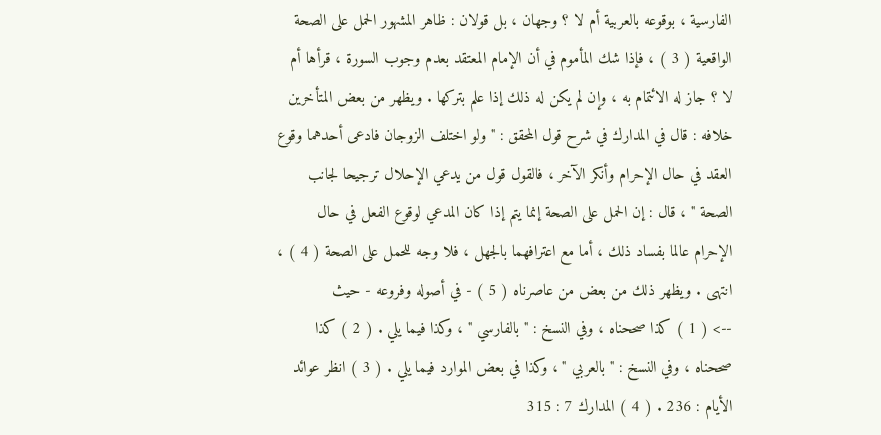الفارسية ، بوقوعه بالعربية أم لا ؟ وجهان ، بل قولان : ظاهر المشهور الحمل على الصحة الواقعية ( 3 ) ، فإذا شك المأموم في أن الإمام المعتقد بعدم وجوب السورة ، قرأها أم لا ؟ جاز له الائتمام به ، وإن لم يكن له ذلك إذا علم بتركها . ويظهر من بعض المتأخرين خلافه : قال في المدارك في شرح قول المحقق : " ولو اختلف الزوجان فادعى أحدهما وقوع العقد في حال الإحرام وأنكر الآخر ، فالقول قول من يدعي الإحلال ترجيحا لجانب الصحة " ، قال : إن الحمل على الصحة إنما يتم إذا كان المدعي لوقوع الفعل في حال الإحرام عالما بفساد ذلك ، أما مع اعترافهما بالجهل ، فلا وجه للحمل على الصحة ( 4 ) ، انتهى . ويظهر ذلك من بعض من عاصرناه ( 5 ) - في أصوله وفروعه - حيث
--> ( 1 ) كذا صححناه ، وفي النسخ : " بالفارسي " ، وكذا فيما يلي . ( 2 ) كذا صححناه ، وفي النسخ : " بالعربي " ، وكذا في بعض الموارد فيما يلي . ( 3 ) انظر عوائد الأيام : 236 . ( 4 ) المدارك 7 : 315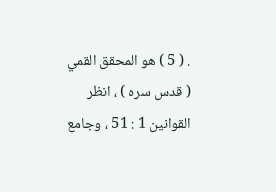. ( 5 ) هو المحقق القمي ( قدس سره ) ، انظر القوانين 1 : 51 ، وجامع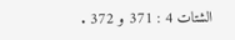الشتات 4 : 371 و 372 .